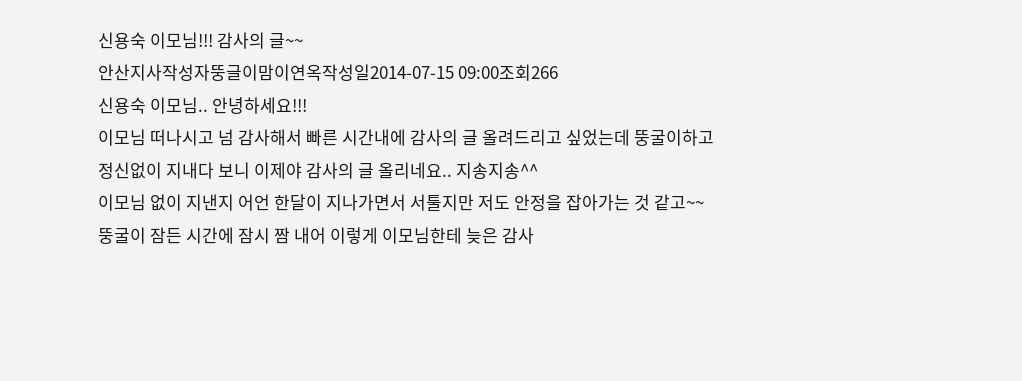신용숙 이모님!!! 감사의 글~~
안산지사작성자뚱글이맘이연옥작성일2014-07-15 09:00조회266
신용숙 이모님.. 안녕하세요!!!
이모님 떠나시고 넘 감사해서 빠른 시간내에 감사의 글 올려드리고 싶었는데 뚱굴이하고 정신없이 지내다 보니 이제야 감사의 글 올리네요.. 지송지송^^
이모님 없이 지낸지 어언 한달이 지나가면서 서툴지만 저도 안정을 잡아가는 것 같고~~
뚱굴이 잠든 시간에 잠시 짬 내어 이렇게 이모님한테 늦은 감사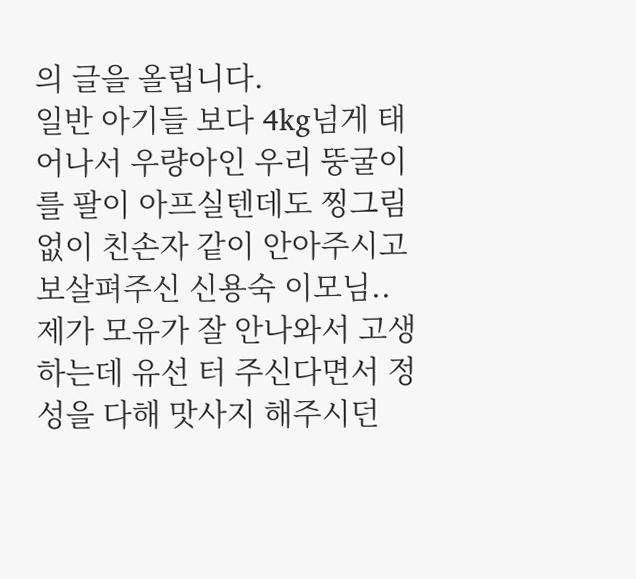의 글을 올립니다.
일반 아기들 보다 4kg넘게 태어나서 우량아인 우리 뚱굴이를 팔이 아프실텐데도 찡그림 없이 친손자 같이 안아주시고 보살펴주신 신용숙 이모님.. 제가 모유가 잘 안나와서 고생하는데 유선 터 주신다면서 정성을 다해 맛사지 해주시던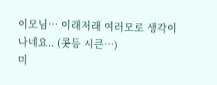이모님… 이래저래 여러모로 생각이 나네요.. (콧등 시큰…)
미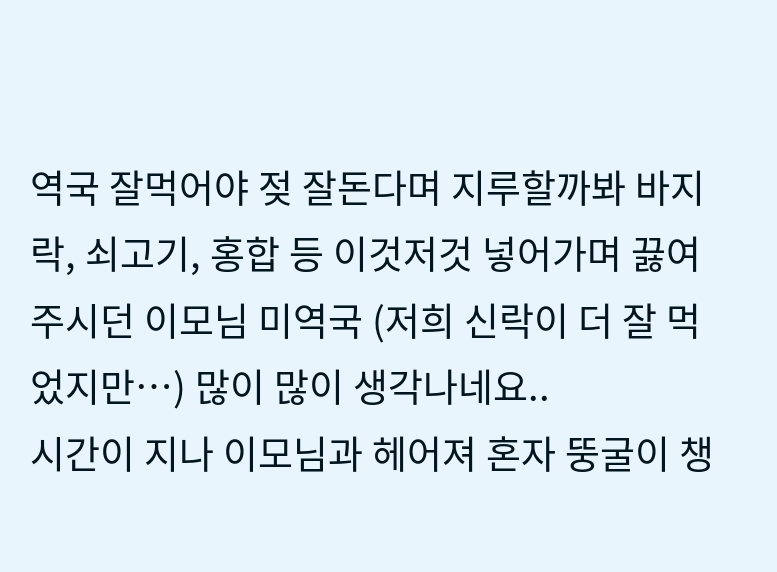역국 잘먹어야 젖 잘돈다며 지루할까봐 바지락, 쇠고기, 홍합 등 이것저것 넣어가며 끓여주시던 이모님 미역국 (저희 신락이 더 잘 먹었지만…) 많이 많이 생각나네요..
시간이 지나 이모님과 헤어져 혼자 뚱굴이 챙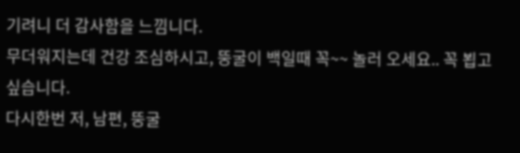기려니 더 감사함을 느낌니다.
무더워지는데 건강 조심하시고, 뚱굴이 백일때 꼭~~ 놀러 오세요.. 꼭 뵙고 싶습니다.
다시한번 저, 남편, 뚱굴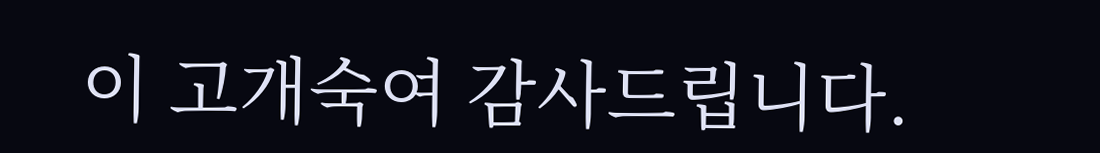이 고개숙여 감사드립니다.